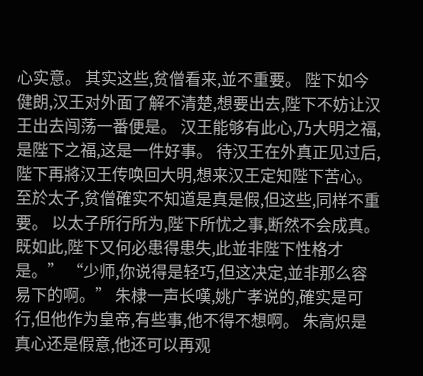心实意。 其实这些,贫僧看来,並不重要。 陛下如今健朗,汉王对外面了解不清楚,想要出去,陛下不妨让汉王出去闯荡一番便是。 汉王能够有此心,乃大明之福,是陛下之福,这是一件好事。 待汉王在外真正见过后,陛下再將汉王传唤回大明,想来汉王定知陛下苦心。 至於太子,贫僧確实不知道是真是假,但这些,同样不重要。 以太子所行所为,陛下所忧之事,断然不会成真。 既如此,陛下又何必患得患失,此並非陛下性格才是。” “少师,你说得是轻巧,但这决定,並非那么容易下的啊。” 朱棣一声长嘆,姚广孝说的,確实是可行,但他作为皇帝,有些事,他不得不想啊。 朱高炽是真心还是假意,他还可以再观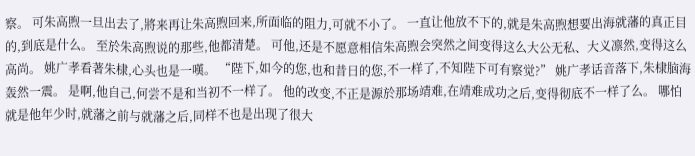察。 可朱高煦一旦出去了,將来再让朱高煦回来,所面临的阻力,可就不小了。 一直让他放不下的,就是朱高煦想要出海就藩的真正目的,到底是什么。 至於朱高煦说的那些,他都清楚。 可他,还是不愿意相信朱高煦会突然之间变得这么大公无私、大义凛然,变得这么高尚。 姚广孝看著朱棣,心头也是一嘆。 “陛下,如今的您,也和昔日的您,不一样了,不知陛下可有察觉?” 姚广孝话音落下,朱棣脑海轰然一震。 是啊,他自己,何尝不是和当初不一样了。 他的改变,不正是源於那场靖难,在靖难成功之后,变得彻底不一样了么。 哪怕就是他年少时,就藩之前与就藩之后,同样不也是出现了很大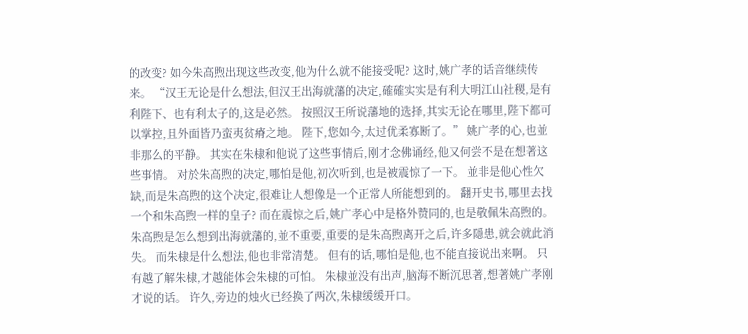的改变? 如今朱高煦出现这些改变,他为什么就不能接受呢? 这时,姚广孝的话音继续传来。 “汉王无论是什么想法,但汉王出海就藩的决定,確確实实是有利大明江山社稷,是有利陛下、也有利太子的,这是必然。 按照汉王所说藩地的选择,其实无论在哪里,陛下都可以掌控,且外面皆乃蛮夷贫瘠之地。 陛下,您如今,太过优柔寡断了。” 姚广孝的心,也並非那么的平静。 其实在朱棣和他说了这些事情后,刚才念佛诵经,他又何尝不是在想著这些事情。 对於朱高煦的决定,哪怕是他,初次听到,也是被震惊了一下。 並非是他心性欠缺,而是朱高煦的这个决定,很难让人想像是一个正常人所能想到的。 翻开史书,哪里去找一个和朱高煦一样的皇子? 而在震惊之后,姚广孝心中是格外赞同的,也是敬佩朱高煦的。 朱高煦是怎么想到出海就藩的,並不重要,重要的是朱高煦离开之后,许多隱患,就会就此消失。 而朱棣是什么想法,他也非常清楚。 但有的话,哪怕是他,也不能直接说出来啊。 只有越了解朱棣,才越能体会朱棣的可怕。 朱棣並没有出声,脑海不断沉思著,想著姚广孝刚才说的话。 许久,旁边的烛火已经换了两次,朱棣缓缓开口。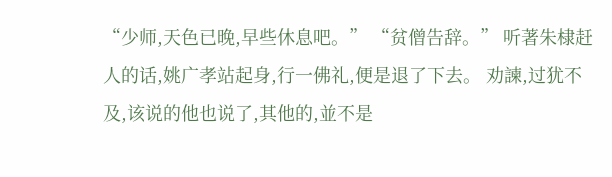“少师,天色已晚,早些休息吧。” “贫僧告辞。” 听著朱棣赶人的话,姚广孝站起身,行一佛礼,便是退了下去。 劝諫,过犹不及,该说的他也说了,其他的,並不是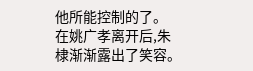他所能控制的了。 在姚广孝离开后,朱棣渐渐露出了笑容。